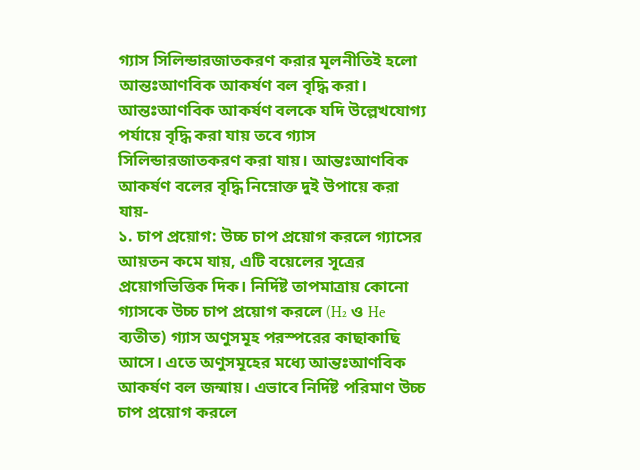গ্যাস সিলিন্ডারজাতকরণ করার মূলনীতিই হলো আন্তঃআণবিক আকর্ষণ বল বৃদ্ধি করা। আন্তঃআণবিক আকর্ষণ বলকে যদি উল্লেখযোগ্য পর্যায়ে বৃদ্ধি করা যায় তবে গ্যাস সিলিন্ডারজাতকরণ করা যায়। আন্তঃআণবিক আকর্ষণ বলের বৃদ্ধি নিম্নোক্ত দুই উপায়ে করা যায়-
১. চাপ প্রয়োগ: উচ্চ চাপ প্রয়োগ করলে গ্যাসের আয়তন কমে যায়, এটি বয়েলের সূত্রের প্রয়োগভিত্তিক দিক। নির্দিষ্ট তাপমাত্রায় কোনো গ্যাসকে উচ্চ চাপ প্রয়োগ করলে (H₂ ও He ব্যতীত) গ্যাস অণুসমূহ পরস্পরের কাছাকাছি আসে। এতে অণুসমূহের মধ্যে আন্তঃআণবিক আকর্ষণ বল জন্মায়। এভাবে নির্দিষ্ট পরিমাণ উচ্চ চাপ প্রয়োগ করলে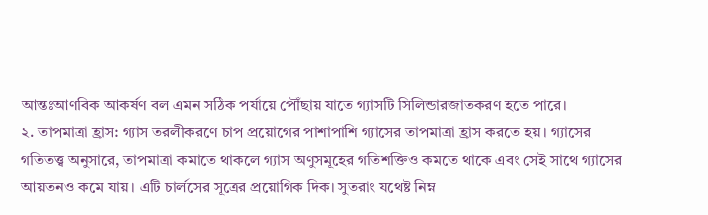আন্তঃআণবিক আকর্ষণ বল এমন সঠিক পর্যায়ে পৌঁছায় যাতে গ্যাসটি সিলিন্ডারজাতকরণ হতে পারে।
২. তাপমাত্রা হ্রাস: গ্যাস তরলীকরণে চাপ প্রয়োগের পাশাপাশি গ্যাসের তাপমাত্রা হ্রাস করতে হয়। গ্যাসের গতিতত্ত্ব অনুসারে, তাপমাত্রা কমাতে থাকলে গ্যাস অণুসমূহের গতিশক্তিও কমতে থাকে এবং সেই সাথে গ্যাসের আয়তনও কমে যায়। এটি চার্লসের সূত্রের প্রয়োগিক দিক। সুতরাং যথেষ্ট নিম্ন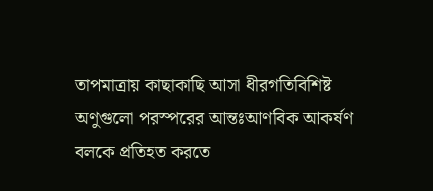তাপমাত্রায় কাছাকাছি আসা ধীরগতিবিশিষ্ট অণুগুলো পরস্পরের আন্তঃআণবিক আকর্ষণ বলকে প্রতিহত করতে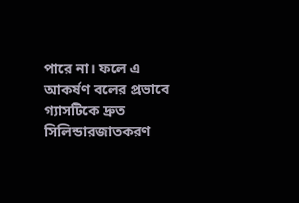পারে না। ফলে এ আকর্ষণ বলের প্রভাবে গ্যাসটিকে দ্রুত সিলিন্ডারজাতকরণ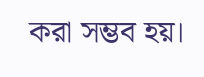করা সম্ভব হয়।